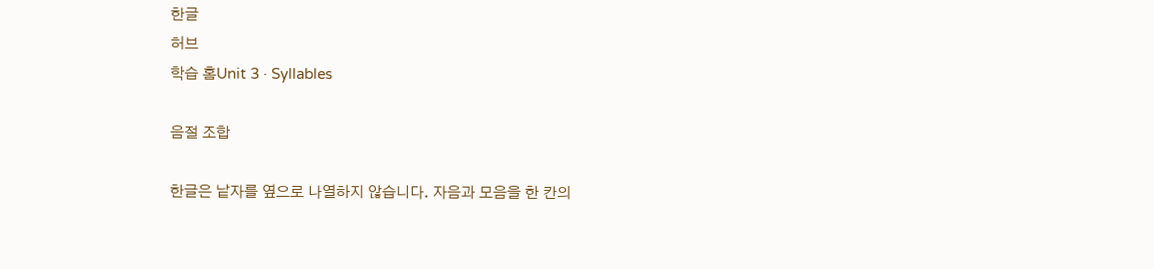한글
허브
학습 홈Unit 3 · Syllables

음절 조합

한글은 낱자를 옆으로 나열하지 않습니다. 자음과 모음을 한 칸의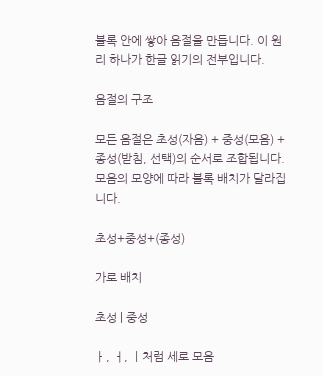블록 안에 쌓아 음절을 만듭니다. 이 원리 하나가 한글 읽기의 전부입니다.

음절의 구조

모든 음절은 초성(자음) + 중성(모음) + 종성(받침, 선택)의 순서로 조합됩니다. 모음의 모양에 따라 블록 배치가 달라집니다.

초성+중성+(종성)

가로 배치

초성 | 중성

ㅏ, ㅓ, ㅣ처럼 세로 모음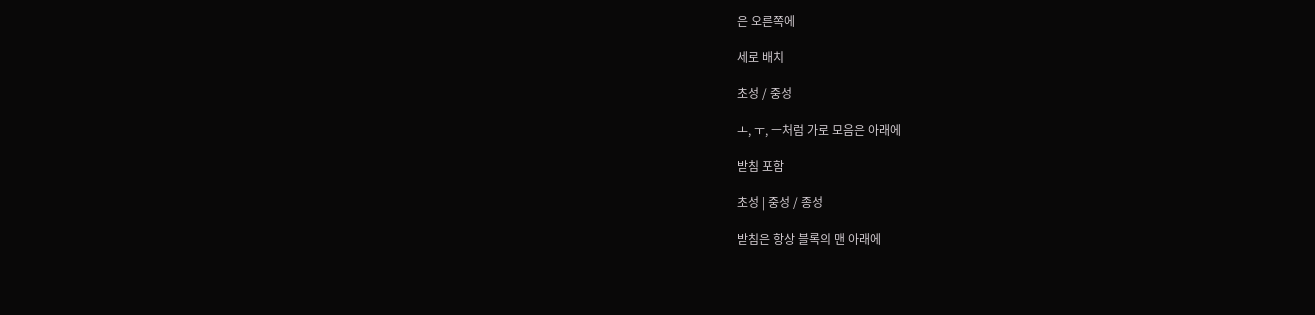은 오른쪽에

세로 배치

초성 / 중성

ㅗ, ㅜ, ㅡ처럼 가로 모음은 아래에

받침 포함

초성 | 중성 / 종성

받침은 항상 블록의 맨 아래에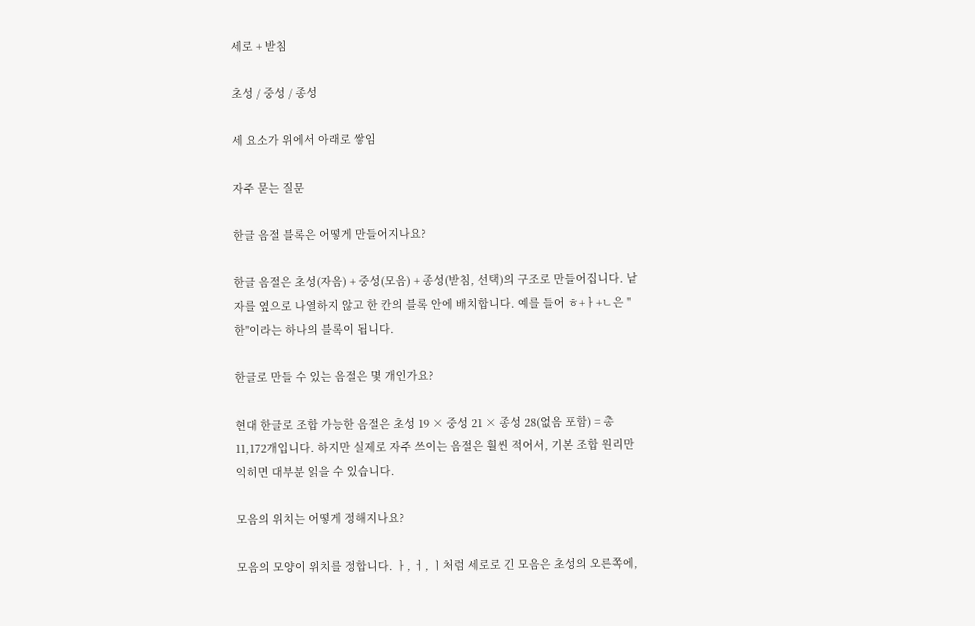세로 + 받침

초성 / 중성 / 종성

세 요소가 위에서 아래로 쌓임

자주 묻는 질문

한글 음절 블록은 어떻게 만들어지나요?

한글 음절은 초성(자음) + 중성(모음) + 종성(받침, 선택)의 구조로 만들어집니다. 낱자를 옆으로 나열하지 않고 한 칸의 블록 안에 배치합니다. 예를 들어 ㅎ+ㅏ+ㄴ은 "한"이라는 하나의 블록이 됩니다.

한글로 만들 수 있는 음절은 몇 개인가요?

현대 한글로 조합 가능한 음절은 초성 19 × 중성 21 × 종성 28(없음 포함) = 총 11,172개입니다. 하지만 실제로 자주 쓰이는 음절은 훨씬 적어서, 기본 조합 원리만 익히면 대부분 읽을 수 있습니다.

모음의 위치는 어떻게 정해지나요?

모음의 모양이 위치를 정합니다. ㅏ, ㅓ, ㅣ처럼 세로로 긴 모음은 초성의 오른쪽에,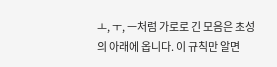ㅗ, ㅜ, ㅡ처럼 가로로 긴 모음은 초성의 아래에 옵니다. 이 규칙만 알면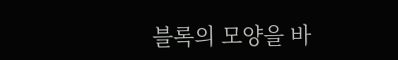블록의 모양을 바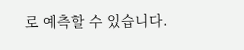로 예측할 수 있습니다.